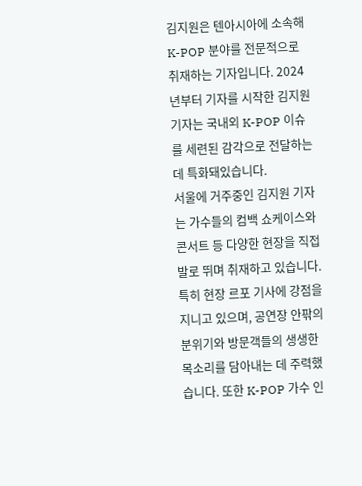김지원은 텐아시아에 소속해 K-POP 분야를 전문적으로 취재하는 기자입니다. 2024년부터 기자를 시작한 김지원 기자는 국내외 K-POP 이슈를 세련된 감각으로 전달하는데 특화돼있습니다.
서울에 거주중인 김지원 기자는 가수들의 컴백 쇼케이스와 콘서트 등 다양한 현장을 직접 발로 뛰며 취재하고 있습니다. 특히 현장 르포 기사에 강점을 지니고 있으며, 공연장 안팎의 분위기와 방문객들의 생생한 목소리를 담아내는 데 주력했습니다. 또한 K-POP 가수 인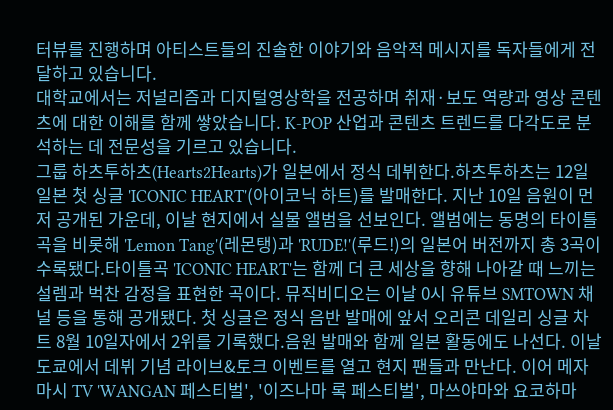터뷰를 진행하며 아티스트들의 진솔한 이야기와 음악적 메시지를 독자들에게 전달하고 있습니다.
대학교에서는 저널리즘과 디지털영상학을 전공하며 취재·보도 역량과 영상 콘텐츠에 대한 이해를 함께 쌓았습니다. K-POP 산업과 콘텐츠 트렌드를 다각도로 분석하는 데 전문성을 기르고 있습니다.
그룹 하츠투하츠(Hearts2Hearts)가 일본에서 정식 데뷔한다.하츠투하츠는 12일 일본 첫 싱글 'ICONIC HEART'(아이코닉 하트)를 발매한다. 지난 10일 음원이 먼저 공개된 가운데, 이날 현지에서 실물 앨범을 선보인다. 앨범에는 동명의 타이틀곡을 비롯해 'Lemon Tang'(레몬탱)과 'RUDE!'(루드!)의 일본어 버전까지 총 3곡이 수록됐다.타이틀곡 'ICONIC HEART'는 함께 더 큰 세상을 향해 나아갈 때 느끼는 설렘과 벅찬 감정을 표현한 곡이다. 뮤직비디오는 이날 0시 유튜브 SMTOWN 채널 등을 통해 공개됐다. 첫 싱글은 정식 음반 발매에 앞서 오리콘 데일리 싱글 차트 8월 10일자에서 2위를 기록했다.음원 발매와 함께 일본 활동에도 나선다. 이날 도쿄에서 데뷔 기념 라이브&토크 이벤트를 열고 현지 팬들과 만난다. 이어 메자마시 TV 'WANGAN 페스티벌', '이즈나마 록 페스티벌', 마쓰야마와 요코하마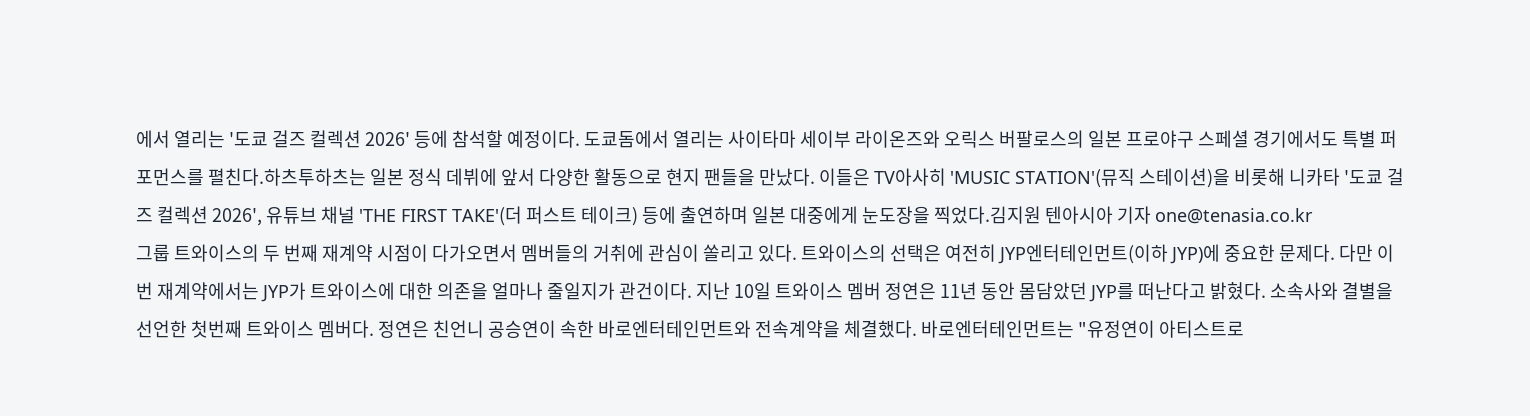에서 열리는 '도쿄 걸즈 컬렉션 2026' 등에 참석할 예정이다. 도쿄돔에서 열리는 사이타마 세이부 라이온즈와 오릭스 버팔로스의 일본 프로야구 스페셜 경기에서도 특별 퍼포먼스를 펼친다.하츠투하츠는 일본 정식 데뷔에 앞서 다양한 활동으로 현지 팬들을 만났다. 이들은 TV아사히 'MUSIC STATION'(뮤직 스테이션)을 비롯해 니카타 '도쿄 걸즈 컬렉션 2026', 유튜브 채널 'THE FIRST TAKE'(더 퍼스트 테이크) 등에 출연하며 일본 대중에게 눈도장을 찍었다.김지원 텐아시아 기자 one@tenasia.co.kr
그룹 트와이스의 두 번째 재계약 시점이 다가오면서 멤버들의 거취에 관심이 쏠리고 있다. 트와이스의 선택은 여전히 JYP엔터테인먼트(이하 JYP)에 중요한 문제다. 다만 이번 재계약에서는 JYP가 트와이스에 대한 의존을 얼마나 줄일지가 관건이다. 지난 10일 트와이스 멤버 정연은 11년 동안 몸담았던 JYP를 떠난다고 밝혔다. 소속사와 결별을 선언한 첫번째 트와이스 멤버다. 정연은 친언니 공승연이 속한 바로엔터테인먼트와 전속계약을 체결했다. 바로엔터테인먼트는 "유정연이 아티스트로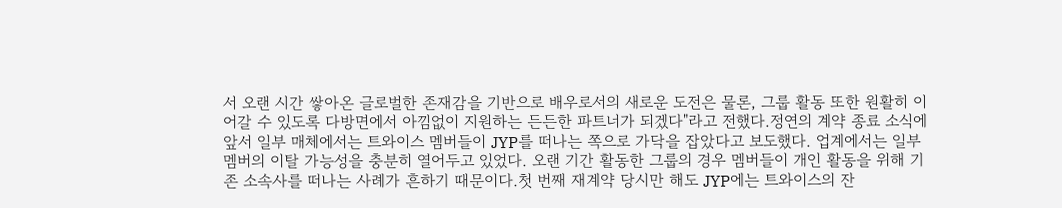서 오랜 시간 쌓아온 글로벌한 존재감을 기반으로 배우로서의 새로운 도전은 물론, 그룹 활동 또한 원활히 이어갈 수 있도록 다방면에서 아낌없이 지원하는 든든한 파트너가 되겠다"라고 전했다.정연의 계약 종료 소식에 앞서 일부 매체에서는 트와이스 멤버들이 JYP를 떠나는 쪽으로 가닥을 잡았다고 보도했다. 업계에서는 일부 멤버의 이탈 가능성을 충분히 열어두고 있었다. 오랜 기간 활동한 그룹의 경우 멤버들이 개인 활동을 위해 기존 소속사를 떠나는 사례가 흔하기 때문이다.첫 번째 재계약 당시만 해도 JYP에는 트와이스의 잔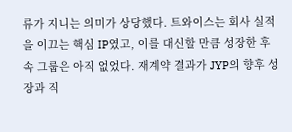류가 지니는 의미가 상당했다. 트와이스는 회사 실적을 이끄는 핵심 IP였고, 이를 대신할 만큼 성장한 후속 그룹은 아직 없었다. 재계약 결과가 JYP의 향후 성장과 직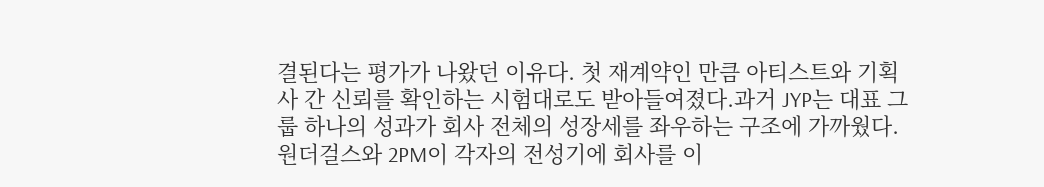결된다는 평가가 나왔던 이유다. 첫 재계약인 만큼 아티스트와 기획사 간 신뢰를 확인하는 시험대로도 받아들여졌다.과거 JYP는 대표 그룹 하나의 성과가 회사 전체의 성장세를 좌우하는 구조에 가까웠다. 원더걸스와 2PM이 각자의 전성기에 회사를 이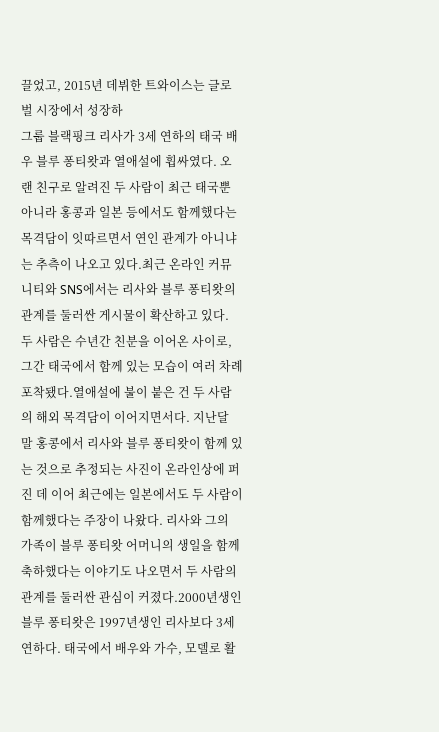끌었고, 2015년 데뷔한 트와이스는 글로벌 시장에서 성장하
그룹 블랙핑크 리사가 3세 연하의 태국 배우 블루 퐁티왓과 열애설에 휩싸였다. 오랜 친구로 알려진 두 사람이 최근 태국뿐 아니라 홍콩과 일본 등에서도 함께했다는 목격담이 잇따르면서 연인 관계가 아니냐는 추측이 나오고 있다.최근 온라인 커뮤니티와 SNS에서는 리사와 블루 퐁티왓의 관계를 둘러싼 게시물이 확산하고 있다. 두 사람은 수년간 친분을 이어온 사이로, 그간 태국에서 함께 있는 모습이 여러 차례 포착됐다.열애설에 불이 붙은 건 두 사람의 해외 목격담이 이어지면서다. 지난달 말 홍콩에서 리사와 블루 퐁티왓이 함께 있는 것으로 추정되는 사진이 온라인상에 퍼진 데 이어 최근에는 일본에서도 두 사람이 함께했다는 주장이 나왔다. 리사와 그의 가족이 블루 퐁티왓 어머니의 생일을 함께 축하했다는 이야기도 나오면서 두 사람의 관계를 둘러싼 관심이 커졌다.2000년생인 블루 퐁티왓은 1997년생인 리사보다 3세 연하다. 태국에서 배우와 가수, 모델로 활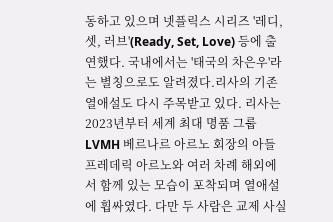동하고 있으며 넷플릭스 시리즈 '레디, 셋, 러브'(Ready, Set, Love) 등에 출연했다. 국내에서는 '태국의 차은우'라는 별칭으로도 알려졌다.리사의 기존 열애설도 다시 주목받고 있다. 리사는 2023년부터 세계 최대 명품 그룹 LVMH 베르나르 아르노 회장의 아들 프레데릭 아르노와 여러 차례 해외에서 함께 있는 모습이 포착되며 열애설에 휩싸였다. 다만 두 사람은 교제 사실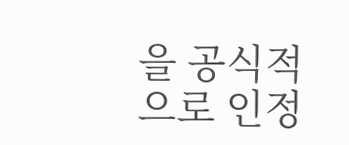을 공식적으로 인정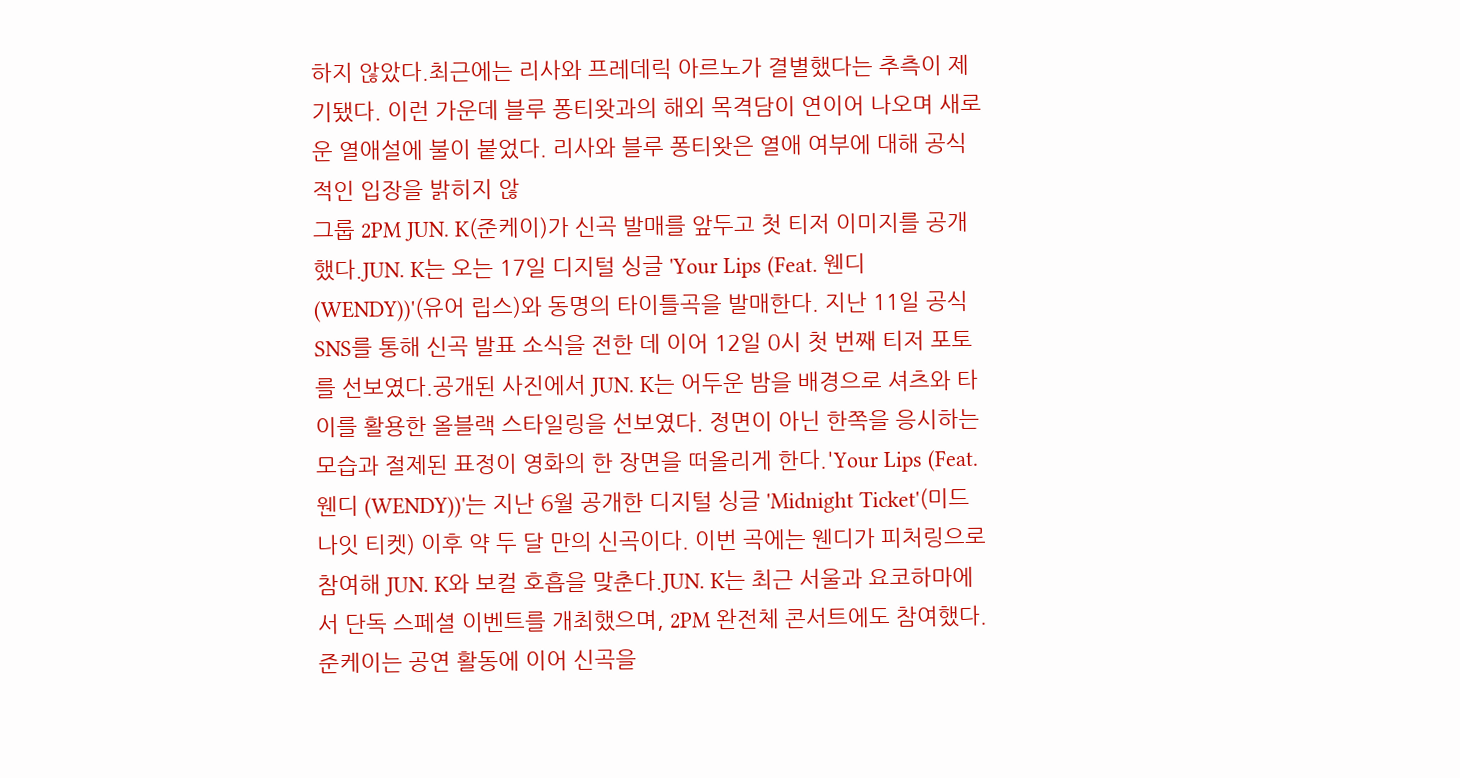하지 않았다.최근에는 리사와 프레데릭 아르노가 결별했다는 추측이 제기됐다. 이런 가운데 블루 퐁티왓과의 해외 목격담이 연이어 나오며 새로운 열애설에 불이 붙었다. 리사와 블루 퐁티왓은 열애 여부에 대해 공식적인 입장을 밝히지 않
그룹 2PM JUN. K(준케이)가 신곡 발매를 앞두고 첫 티저 이미지를 공개했다.JUN. K는 오는 17일 디지털 싱글 'Your Lips (Feat. 웬디 (WENDY))'(유어 립스)와 동명의 타이틀곡을 발매한다. 지난 11일 공식 SNS를 통해 신곡 발표 소식을 전한 데 이어 12일 0시 첫 번째 티저 포토를 선보였다.공개된 사진에서 JUN. K는 어두운 밤을 배경으로 셔츠와 타이를 활용한 올블랙 스타일링을 선보였다. 정면이 아닌 한쪽을 응시하는 모습과 절제된 표정이 영화의 한 장면을 떠올리게 한다.'Your Lips (Feat. 웬디 (WENDY))'는 지난 6월 공개한 디지털 싱글 'Midnight Ticket'(미드나잇 티켓) 이후 약 두 달 만의 신곡이다. 이번 곡에는 웬디가 피처링으로 참여해 JUN. K와 보컬 호흡을 맞춘다.JUN. K는 최근 서울과 요코하마에서 단독 스페셜 이벤트를 개최했으며, 2PM 완전체 콘서트에도 참여했다. 준케이는 공연 활동에 이어 신곡을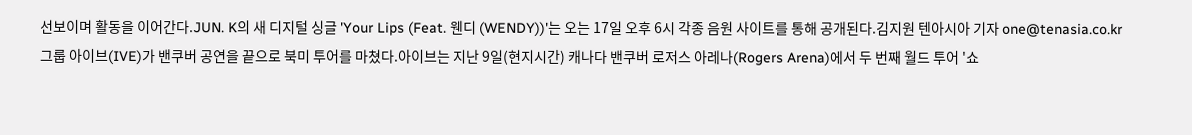선보이며 활동을 이어간다.JUN. K의 새 디지털 싱글 'Your Lips (Feat. 웬디 (WENDY))'는 오는 17일 오후 6시 각종 음원 사이트를 통해 공개된다.김지원 텐아시아 기자 one@tenasia.co.kr
그룹 아이브(IVE)가 밴쿠버 공연을 끝으로 북미 투어를 마쳤다.아이브는 지난 9일(현지시간) 캐나다 밴쿠버 로저스 아레나(Rogers Arena)에서 두 번째 월드 투어 '쇼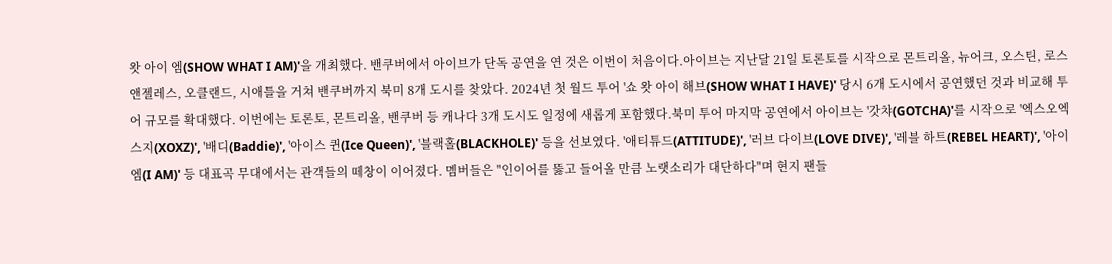왓 아이 엠(SHOW WHAT I AM)'을 개최했다. 밴쿠버에서 아이브가 단독 공연을 연 것은 이번이 처음이다.아이브는 지난달 21일 토론토를 시작으로 몬트리올, 뉴어크, 오스틴, 로스앤젤레스, 오클랜드, 시애틀을 거쳐 밴쿠버까지 북미 8개 도시를 찾았다. 2024년 첫 월드 투어 '쇼 왓 아이 해브(SHOW WHAT I HAVE)' 당시 6개 도시에서 공연했던 것과 비교해 투어 규모를 확대했다. 이번에는 토론토, 몬트리올, 밴쿠버 등 캐나다 3개 도시도 일정에 새롭게 포함했다.북미 투어 마지막 공연에서 아이브는 '갓챠(GOTCHA)'를 시작으로 '엑스오엑스지(XOXZ)', '배디(Baddie)', '아이스 퀸(Ice Queen)', '블랙홀(BLACKHOLE)' 등을 선보였다. '애티튜드(ATTITUDE)', '러브 다이브(LOVE DIVE)', '레블 하트(REBEL HEART)', '아이 엠(I AM)' 등 대표곡 무대에서는 관객들의 떼창이 이어졌다. 멤버들은 "인이어를 뚫고 들어올 만큼 노랫소리가 대단하다"며 현지 팬들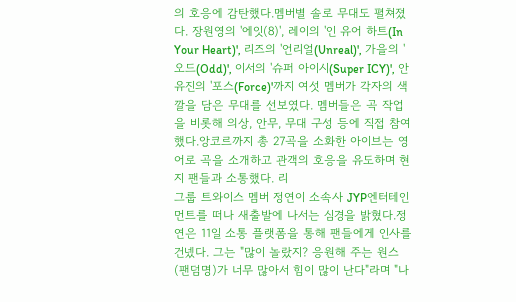의 호응에 감탄했다.멤버별 솔로 무대도 펼쳐졌다. 장원영의 '에잇(8)', 레이의 '인 유어 하트(In Your Heart)', 리즈의 '언리얼(Unreal)', 가을의 '오드(Odd)', 이서의 '슈퍼 아이시(Super ICY)', 안유진의 '포스(Force)'까지 여섯 멤버가 각자의 색깔을 담은 무대를 선보였다. 멤버들은 곡 작업을 비롯해 의상, 안무, 무대 구성 등에 직접 참여했다.앙코르까지 총 27곡을 소화한 아이브는 영어로 곡을 소개하고 관객의 호응을 유도하며 현지 팬들과 소통했다. 리
그룹 트와이스 멤버 정연이 소속사 JYP엔터테인먼트를 떠나 새출발에 나서는 심경을 밝혔다.정연은 11일 소통 플랫폼을 통해 팬들에게 인사를 건넸다. 그는 "많이 놀랐지? 응원해 주는 원스(팬덤명)가 너무 많아서 힘이 많이 난다"라며 "나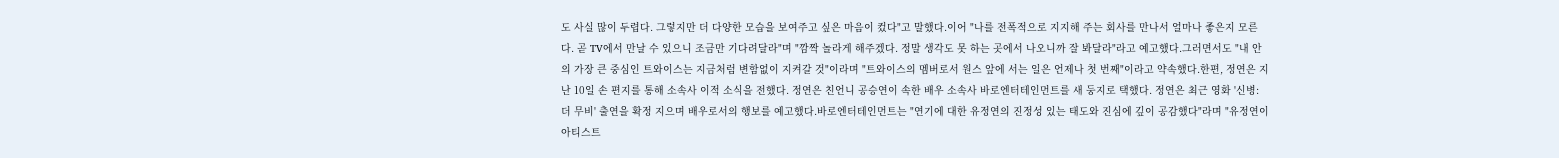도 사실 많이 두렵다. 그렇지만 더 다양한 모습을 보여주고 싶은 마음이 컸다"고 말했다.이어 "나를 전폭적으로 지지해 주는 회사를 만나서 얼마나 좋은지 모른다. 곧 TV에서 만날 수 있으니 조금만 기다려달라"며 "깜짝 놀라게 해주겠다. 정말 생각도 못 하는 곳에서 나오니까 잘 봐달라"라고 예고했다.그러면서도 "내 안의 가장 큰 중심인 트와이스는 지금처럼 변함없이 지켜갈 것"이라며 "트와이스의 멤버로서 원스 앞에 서는 일은 언제나 첫 번째"이라고 약속했다.한편, 정연은 지난 10일 손 편지를 통해 소속사 이적 소식을 전했다. 정연은 친언니 공승연이 속한 배우 소속사 바로엔터테인먼트를 새 둥지로 택했다. 정연은 최근 영화 '신병: 더 무비' 출연을 확정 지으며 배우로서의 행보를 예고했다.바로엔터테인먼트는 "연기에 대한 유정연의 진정성 있는 태도와 진심에 깊이 공감했다"라며 "유정연이 아티스트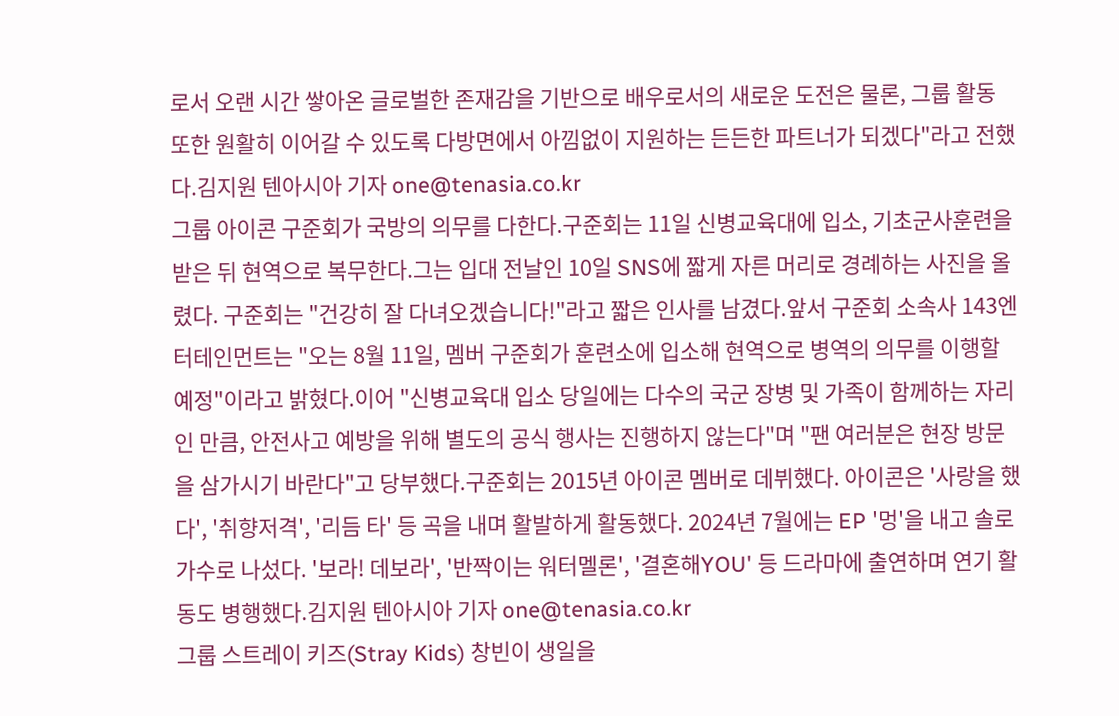로서 오랜 시간 쌓아온 글로벌한 존재감을 기반으로 배우로서의 새로운 도전은 물론, 그룹 활동 또한 원활히 이어갈 수 있도록 다방면에서 아낌없이 지원하는 든든한 파트너가 되겠다"라고 전했다.김지원 텐아시아 기자 one@tenasia.co.kr
그룹 아이콘 구준회가 국방의 의무를 다한다.구준회는 11일 신병교육대에 입소, 기초군사훈련을 받은 뒤 현역으로 복무한다.그는 입대 전날인 10일 SNS에 짧게 자른 머리로 경례하는 사진을 올렸다. 구준회는 "건강히 잘 다녀오겠습니다!"라고 짧은 인사를 남겼다.앞서 구준회 소속사 143엔터테인먼트는 "오는 8월 11일, 멤버 구준회가 훈련소에 입소해 현역으로 병역의 의무를 이행할 예정"이라고 밝혔다.이어 "신병교육대 입소 당일에는 다수의 국군 장병 및 가족이 함께하는 자리인 만큼, 안전사고 예방을 위해 별도의 공식 행사는 진행하지 않는다"며 "팬 여러분은 현장 방문을 삼가시기 바란다"고 당부했다.구준회는 2015년 아이콘 멤버로 데뷔했다. 아이콘은 '사랑을 했다', '취향저격', '리듬 타' 등 곡을 내며 활발하게 활동했다. 2024년 7월에는 EP '멍'을 내고 솔로 가수로 나섰다. '보라! 데보라', '반짝이는 워터멜론', '결혼해YOU' 등 드라마에 출연하며 연기 활동도 병행했다.김지원 텐아시아 기자 one@tenasia.co.kr
그룹 스트레이 키즈(Stray Kids) 창빈이 생일을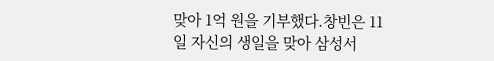맞아 1억 원을 기부했다.창빈은 11일 자신의 생일을 맞아 삼성서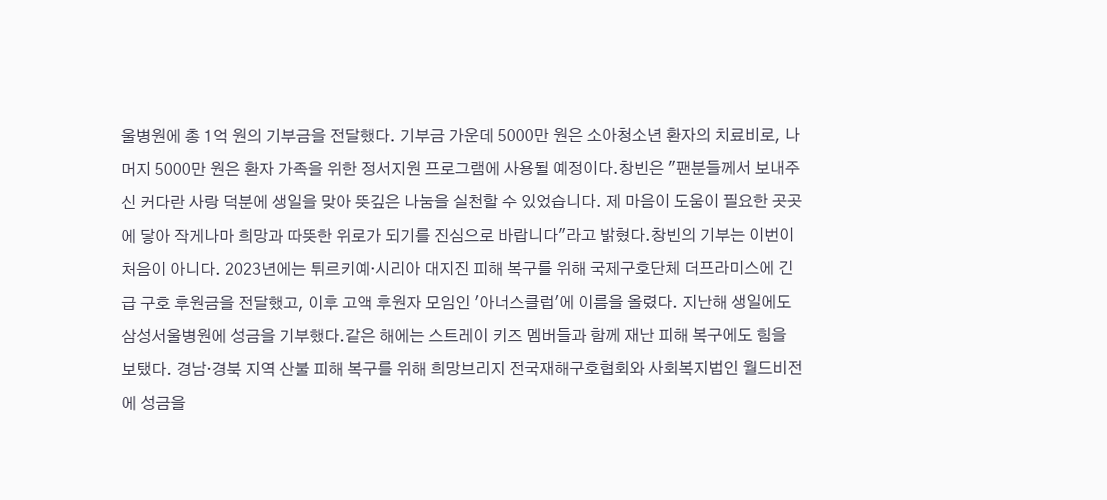울병원에 총 1억 원의 기부금을 전달했다. 기부금 가운데 5000만 원은 소아청소년 환자의 치료비로, 나머지 5000만 원은 환자 가족을 위한 정서지원 프로그램에 사용될 예정이다.창빈은 "팬분들께서 보내주신 커다란 사랑 덕분에 생일을 맞아 뜻깊은 나눔을 실천할 수 있었습니다. 제 마음이 도움이 필요한 곳곳에 닿아 작게나마 희망과 따뜻한 위로가 되기를 진심으로 바랍니다"라고 밝혔다.창빈의 기부는 이번이 처음이 아니다. 2023년에는 튀르키예·시리아 대지진 피해 복구를 위해 국제구호단체 더프라미스에 긴급 구호 후원금을 전달했고, 이후 고액 후원자 모임인 '아너스클럽'에 이름을 올렸다. 지난해 생일에도 삼성서울병원에 성금을 기부했다.같은 해에는 스트레이 키즈 멤버들과 함께 재난 피해 복구에도 힘을 보탰다. 경남·경북 지역 산불 피해 복구를 위해 희망브리지 전국재해구호협회와 사회복지법인 월드비전에 성금을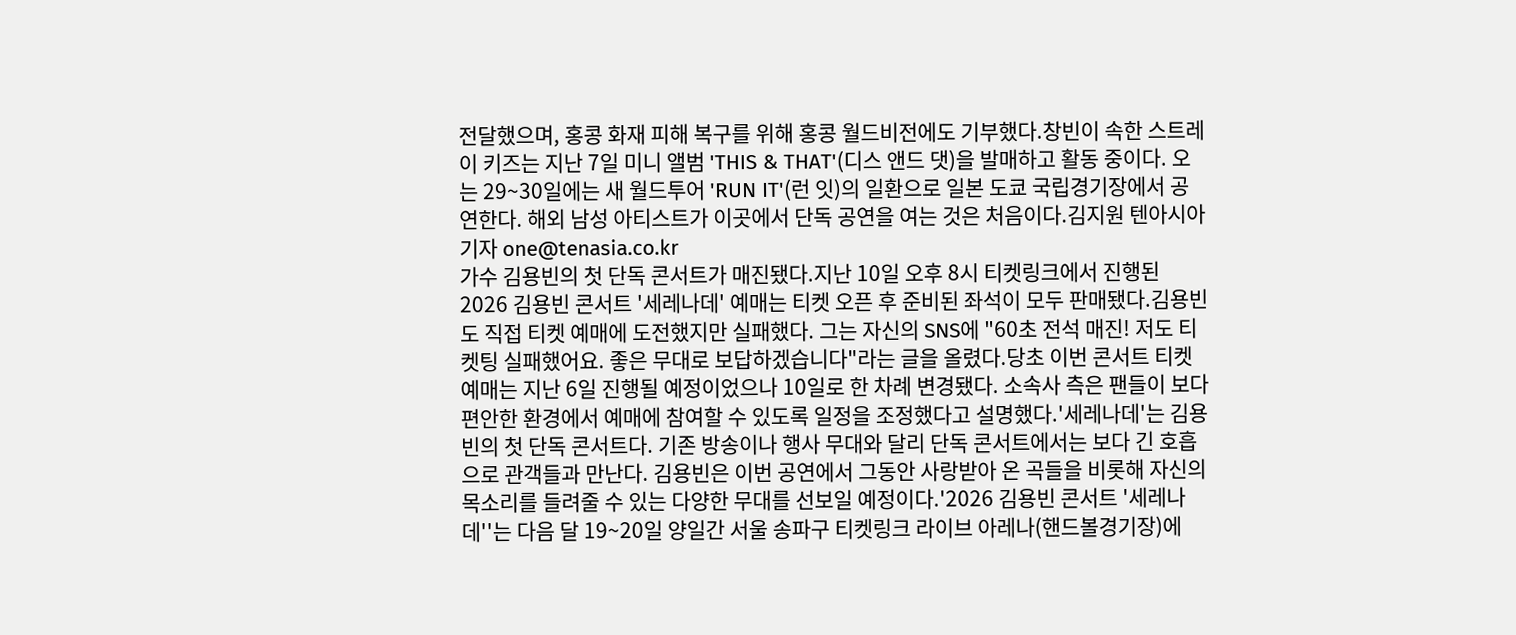전달했으며, 홍콩 화재 피해 복구를 위해 홍콩 월드비전에도 기부했다.창빈이 속한 스트레이 키즈는 지난 7일 미니 앨범 'THIS & THAT'(디스 앤드 댓)을 발매하고 활동 중이다. 오는 29~30일에는 새 월드투어 'RUN IT'(런 잇)의 일환으로 일본 도쿄 국립경기장에서 공연한다. 해외 남성 아티스트가 이곳에서 단독 공연을 여는 것은 처음이다.김지원 텐아시아 기자 one@tenasia.co.kr
가수 김용빈의 첫 단독 콘서트가 매진됐다.지난 10일 오후 8시 티켓링크에서 진행된 2026 김용빈 콘서트 '세레나데' 예매는 티켓 오픈 후 준비된 좌석이 모두 판매됐다.김용빈도 직접 티켓 예매에 도전했지만 실패했다. 그는 자신의 SNS에 "60초 전석 매진! 저도 티켓팅 실패했어요. 좋은 무대로 보답하겠습니다"라는 글을 올렸다.당초 이번 콘서트 티켓 예매는 지난 6일 진행될 예정이었으나 10일로 한 차례 변경됐다. 소속사 측은 팬들이 보다 편안한 환경에서 예매에 참여할 수 있도록 일정을 조정했다고 설명했다.'세레나데'는 김용빈의 첫 단독 콘서트다. 기존 방송이나 행사 무대와 달리 단독 콘서트에서는 보다 긴 호흡으로 관객들과 만난다. 김용빈은 이번 공연에서 그동안 사랑받아 온 곡들을 비롯해 자신의 목소리를 들려줄 수 있는 다양한 무대를 선보일 예정이다.'2026 김용빈 콘서트 '세레나데''는 다음 달 19~20일 양일간 서울 송파구 티켓링크 라이브 아레나(핸드볼경기장)에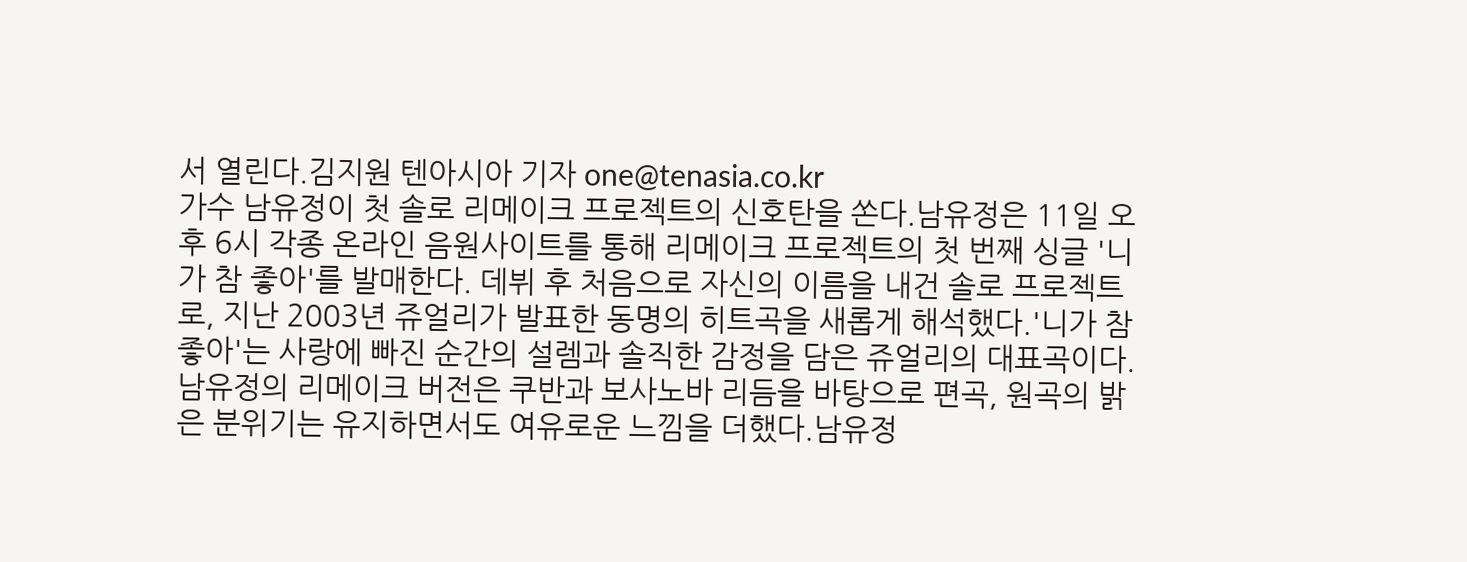서 열린다.김지원 텐아시아 기자 one@tenasia.co.kr
가수 남유정이 첫 솔로 리메이크 프로젝트의 신호탄을 쏜다.남유정은 11일 오후 6시 각종 온라인 음원사이트를 통해 리메이크 프로젝트의 첫 번째 싱글 '니가 참 좋아'를 발매한다. 데뷔 후 처음으로 자신의 이름을 내건 솔로 프로젝트로, 지난 2003년 쥬얼리가 발표한 동명의 히트곡을 새롭게 해석했다.'니가 참 좋아'는 사랑에 빠진 순간의 설렘과 솔직한 감정을 담은 쥬얼리의 대표곡이다. 남유정의 리메이크 버전은 쿠반과 보사노바 리듬을 바탕으로 편곡, 원곡의 밝은 분위기는 유지하면서도 여유로운 느낌을 더했다.남유정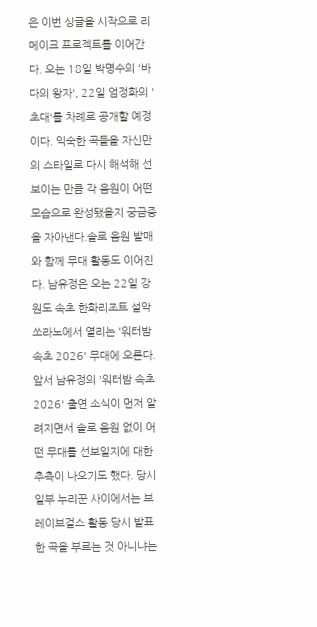은 이번 싱글을 시작으로 리메이크 프로젝트를 이어간다. 오는 18일 박명수의 '바다의 왕자', 22일 엄정화의 '초대'를 차례로 공개할 예정이다. 익숙한 곡들을 자신만의 스타일로 다시 해석해 선보이는 만큼 각 음원이 어떤 모습으로 완성됐을지 궁금증을 자아낸다.솔로 음원 발매와 함께 무대 활동도 이어진다. 남유정은 오는 22일 강원도 속초 한화리조트 설악 쏘라노에서 열리는 '워터밤 속초 2026' 무대에 오른다. 앞서 남유정의 '워터밤 속초 2026' 출연 소식이 먼저 알려지면서 솔로 음원 없이 어떤 무대를 선보일지에 대한 추측이 나오기도 했다. 당시 일부 누리꾼 사이에서는 브레이브걸스 활동 당시 발표한 곡을 부르는 것 아니냐는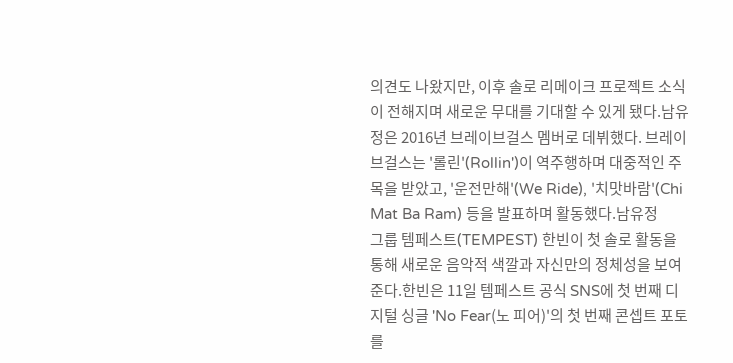의견도 나왔지만, 이후 솔로 리메이크 프로젝트 소식이 전해지며 새로운 무대를 기대할 수 있게 됐다.남유정은 2016년 브레이브걸스 멤버로 데뷔했다. 브레이브걸스는 '롤린'(Rollin')이 역주행하며 대중적인 주목을 받았고, '운전만해'(We Ride), '치맛바람'(Chi Mat Ba Ram) 등을 발표하며 활동했다.남유정
그룹 템페스트(TEMPEST) 한빈이 첫 솔로 활동을 통해 새로운 음악적 색깔과 자신만의 정체성을 보여준다.한빈은 11일 템페스트 공식 SNS에 첫 번째 디지털 싱글 'No Fear(노 피어)'의 첫 번째 콘셉트 포토를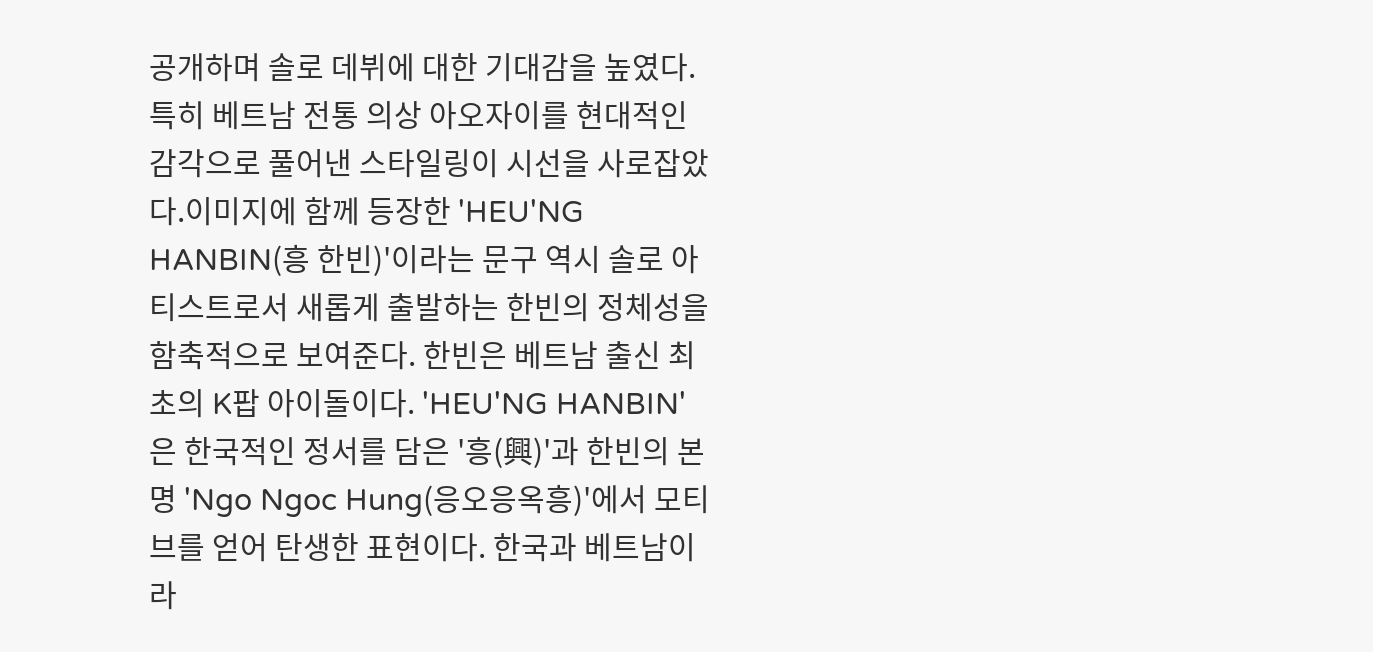공개하며 솔로 데뷔에 대한 기대감을 높였다. 특히 베트남 전통 의상 아오자이를 현대적인 감각으로 풀어낸 스타일링이 시선을 사로잡았다.이미지에 함께 등장한 'HEU'NG HANBIN(흥 한빈)'이라는 문구 역시 솔로 아티스트로서 새롭게 출발하는 한빈의 정체성을 함축적으로 보여준다. 한빈은 베트남 출신 최초의 K팝 아이돌이다. 'HEU'NG HANBIN'은 한국적인 정서를 담은 '흥(興)'과 한빈의 본명 'Ngo Ngoc Hung(응오응옥흥)'에서 모티브를 얻어 탄생한 표현이다. 한국과 베트남이라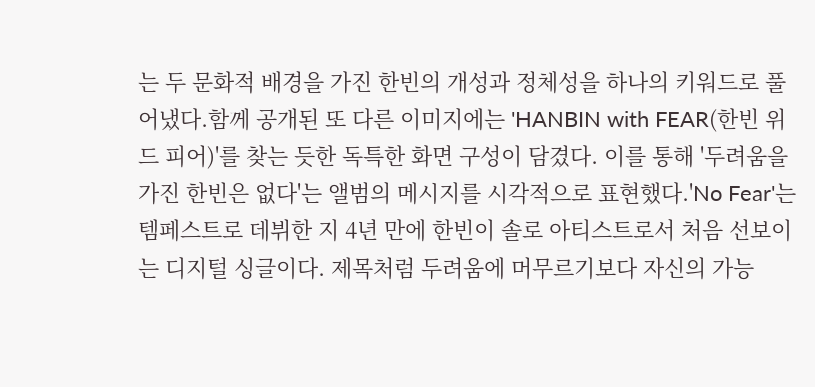는 두 문화적 배경을 가진 한빈의 개성과 정체성을 하나의 키워드로 풀어냈다.함께 공개된 또 다른 이미지에는 'HANBIN with FEAR(한빈 위드 피어)'를 찾는 듯한 독특한 화면 구성이 담겼다. 이를 통해 '두려움을 가진 한빈은 없다'는 앨범의 메시지를 시각적으로 표현했다.'No Fear'는 템페스트로 데뷔한 지 4년 만에 한빈이 솔로 아티스트로서 처음 선보이는 디지털 싱글이다. 제목처럼 두려움에 머무르기보다 자신의 가능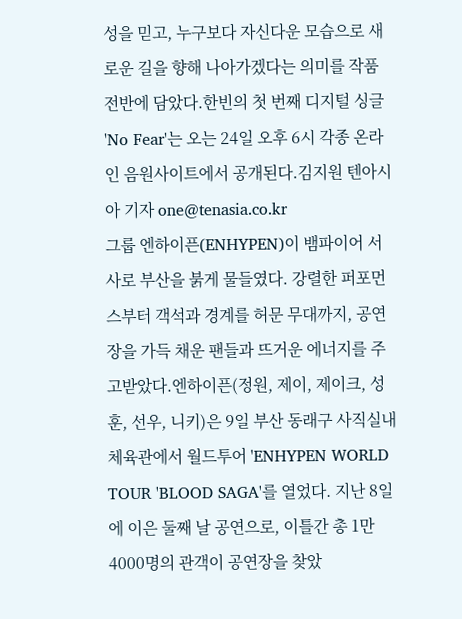성을 믿고, 누구보다 자신다운 모습으로 새로운 길을 향해 나아가겠다는 의미를 작품 전반에 담았다.한빈의 첫 번째 디지털 싱글 'No Fear'는 오는 24일 오후 6시 각종 온라인 음원사이트에서 공개된다.김지원 텐아시아 기자 one@tenasia.co.kr
그룹 엔하이픈(ENHYPEN)이 뱀파이어 서사로 부산을 붉게 물들였다. 강렬한 퍼포먼스부터 객석과 경계를 허문 무대까지, 공연장을 가득 채운 팬들과 뜨거운 에너지를 주고받았다.엔하이픈(정원, 제이, 제이크, 성훈, 선우, 니키)은 9일 부산 동래구 사직실내체육관에서 월드투어 'ENHYPEN WORLD TOUR 'BLOOD SAGA'를 열었다. 지난 8일에 이은 둘째 날 공연으로, 이틀간 총 1만4000명의 관객이 공연장을 찾았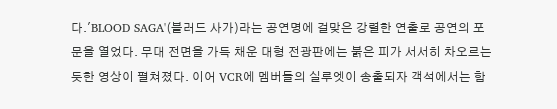다.'BLOOD SAGA'(블러드 사가)라는 공연명에 걸맞은 강렬한 연출로 공연의 포문을 열었다. 무대 전면을 가득 채운 대형 전광판에는 붉은 피가 서서히 차오르는 듯한 영상이 펼쳐졌다. 이어 VCR에 멤버들의 실루엣이 송출되자 객석에서는 함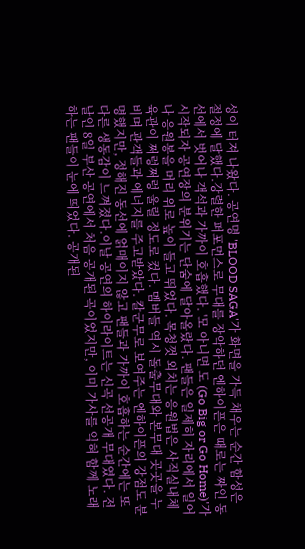성이 터져 나왔다. 공연명 'BLOOD SAGA'가 화면을 가득 채우는 순간 함성은 절정에 달했다.강렬한 퍼포먼스로 무대를 장악하던 엔하이픈은 때로는 짜인 동선에서 벗어나 객석과 가까이 호흡했다. '모 아니면 도 (Go Big or Go Home)'가 시작되자 공연장의 분위기는 단숨에 달아올랐다. 팬들은 일제히 자리에서 일어나 응원봉을 머리 위로 높이 들고 뛰었다. 목청껏 외치는 응원법은 사직실내체육관이 쩌렁쩌렁 울릴 정도로 컸다. 멤버들 역시 돌출무대와 본무대 곳곳을 누비며 관객들과 에너지를 주고받았다. 칼군무로 보여주는 엔하이픈의 강점도 분명했지만, 정해진 동선에 얽매이지 않고 팬들과 가까이 호흡하는 순간에는 또 다른 생동감이 느껴졌다.이날 공연의 하이라이트는 신곡 선공개 무대였다. 전날인 8일 부산 공연에서 처음 공개된 곡이었지만, 이미 가사를 익혀 함께 노래하는 팬들이 눈에 띄었다. 공개된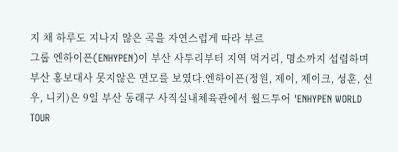지 채 하루도 지나지 않은 곡을 자연스럽게 따라 부르
그룹 엔하이픈(ENHYPEN)이 부산 사투리부터 지역 먹거리, 명소까지 섭렵하며 부산 홍보대사 못지않은 면모를 보였다.엔하이픈(정원, 제이, 제이크, 성훈, 선우, 니키)은 9일 부산 동래구 사직실내체육관에서 월드투어 'ENHYPEN WORLD TOUR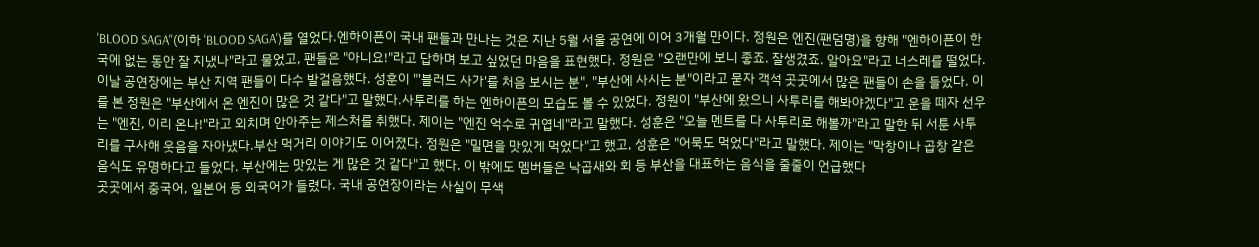'BLOOD SAGA''(이하 'BLOOD SAGA')를 열었다.엔하이픈이 국내 팬들과 만나는 것은 지난 5월 서울 공연에 이어 3개월 만이다. 정원은 엔진(팬덤명)을 향해 "엔하이픈이 한국에 없는 동안 잘 지냈나"라고 물었고, 팬들은 "아니요!"라고 답하며 보고 싶었던 마음을 표현했다. 정원은 "오랜만에 보니 좋죠. 잘생겼죠. 알아요"라고 너스레를 떨었다.이날 공연장에는 부산 지역 팬들이 다수 발걸음했다. 성훈이 "'블러드 사가'를 처음 보시는 분", "부산에 사시는 분"이라고 묻자 객석 곳곳에서 많은 팬들이 손을 들었다. 이를 본 정원은 "부산에서 온 엔진이 많은 것 같다"고 말했다.사투리를 하는 엔하이픈의 모습도 볼 수 있었다. 정원이 "부산에 왔으니 사투리를 해봐야겠다"고 운을 떼자 선우는 "엔진, 이리 온나!"라고 외치며 안아주는 제스처를 취했다. 제이는 "엔진 억수로 귀엽네"라고 말했다. 성훈은 "오늘 멘트를 다 사투리로 해볼까"라고 말한 뒤 서툰 사투리를 구사해 웃음을 자아냈다.부산 먹거리 이야기도 이어졌다. 정원은 "밀면을 맛있게 먹었다"고 했고, 성훈은 "어묵도 먹었다"라고 말했다. 제이는 "막창이나 곱창 같은 음식도 유명하다고 들었다. 부산에는 맛있는 게 많은 것 같다"고 했다. 이 밖에도 멤버들은 낙곱새와 회 등 부산을 대표하는 음식을 줄줄이 언급했다
곳곳에서 중국어, 일본어 등 외국어가 들렸다. 국내 공연장이라는 사실이 무색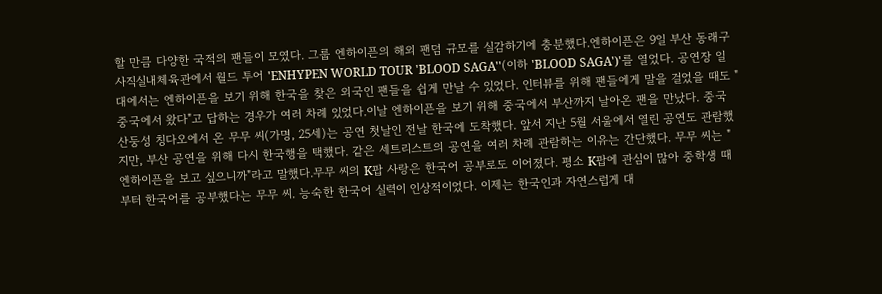할 만큼 다양한 국적의 팬들이 모였다. 그룹 엔하이픈의 해외 팬덤 규모를 실감하기에 충분했다.엔하이픈은 9일 부산 동래구 사직실내체육관에서 월드 투어 'ENHYPEN WORLD TOUR 'BLOOD SAGA''(이하 'BLOOD SAGA')'를 열었다. 공연장 일대에서는 엔하이픈을 보기 위해 한국을 찾은 외국인 팬들을 쉽게 만날 수 있었다. 인터뷰를 위해 팬들에게 말을 걸었을 때도 "중국에서 왔다"고 답하는 경우가 여러 차례 있었다.이날 엔하이픈을 보기 위해 중국에서 부산까지 날아온 팬을 만났다. 중국 산둥성 칭다오에서 온 무무 씨(가명, 25세)는 공연 첫날인 전날 한국에 도착했다. 앞서 지난 5월 서울에서 열린 공연도 관람했지만, 부산 공연을 위해 다시 한국행을 택했다. 같은 세트리스트의 공연을 여러 차례 관람하는 이유는 간단했다. 무무 씨는 "엔하이픈을 보고 싶으니까"라고 말했다.무무 씨의 K팝 사랑은 한국어 공부로도 이어졌다. 평소 K팝에 관심이 많아 중학생 때부터 한국어를 공부했다는 무무 씨. 능숙한 한국어 실력이 인상적이었다. 이제는 한국인과 자연스럽게 대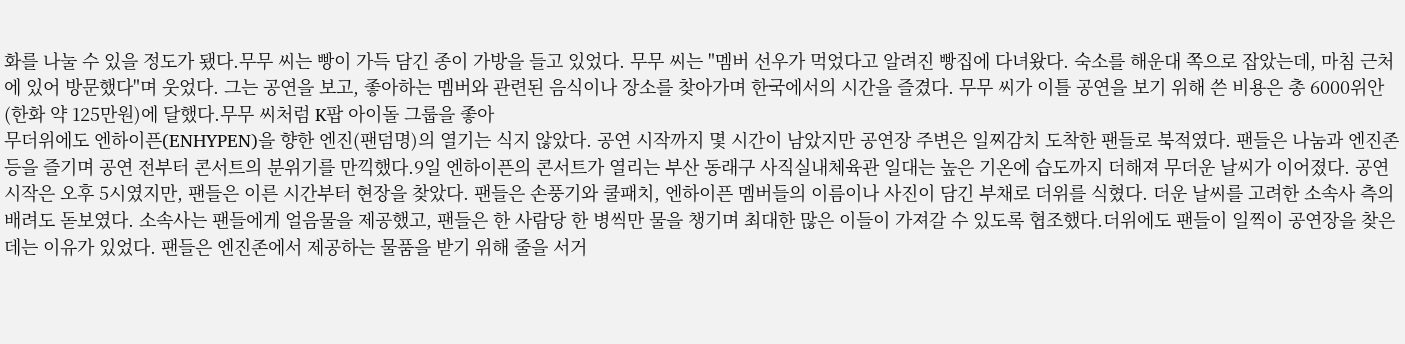화를 나눌 수 있을 정도가 됐다.무무 씨는 빵이 가득 담긴 종이 가방을 들고 있었다. 무무 씨는 "멤버 선우가 먹었다고 알려진 빵집에 다녀왔다. 숙소를 해운대 쪽으로 잡았는데, 마침 근처에 있어 방문했다"며 웃었다. 그는 공연을 보고, 좋아하는 멤버와 관련된 음식이나 장소를 찾아가며 한국에서의 시간을 즐겼다. 무무 씨가 이틀 공연을 보기 위해 쓴 비용은 총 6000위안(한화 약 125만원)에 달했다.무무 씨처럼 K팝 아이돌 그룹을 좋아
무더위에도 엔하이픈(ENHYPEN)을 향한 엔진(팬덤명)의 열기는 식지 않았다. 공연 시작까지 몇 시간이 남았지만 공연장 주변은 일찌감치 도착한 팬들로 북적였다. 팬들은 나눔과 엔진존 등을 즐기며 공연 전부터 콘서트의 분위기를 만끽했다.9일 엔하이픈의 콘서트가 열리는 부산 동래구 사직실내체육관 일대는 높은 기온에 습도까지 더해져 무더운 날씨가 이어졌다. 공연 시작은 오후 5시였지만, 팬들은 이른 시간부터 현장을 찾았다. 팬들은 손풍기와 쿨패치, 엔하이픈 멤버들의 이름이나 사진이 담긴 부채로 더위를 식혔다. 더운 날씨를 고려한 소속사 측의 배려도 돋보였다. 소속사는 팬들에게 얼음물을 제공했고, 팬들은 한 사람당 한 병씩만 물을 챙기며 최대한 많은 이들이 가져갈 수 있도록 협조했다.더위에도 팬들이 일찍이 공연장을 찾은 데는 이유가 있었다. 팬들은 엔진존에서 제공하는 물품을 받기 위해 줄을 서거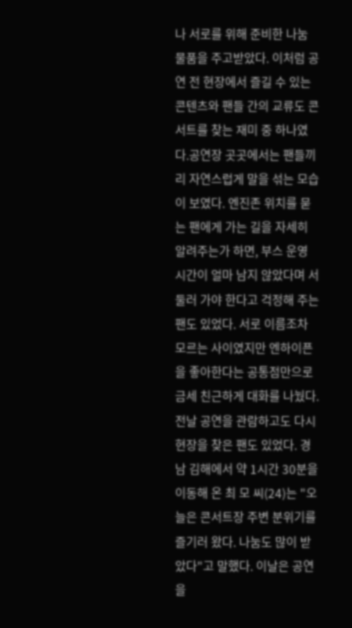나 서로를 위해 준비한 나눔 물품을 주고받았다. 이처럼 공연 전 현장에서 즐길 수 있는 콘텐츠와 팬들 간의 교류도 콘서트를 찾는 재미 중 하나였다.공연장 곳곳에서는 팬들끼리 자연스럽게 말을 섞는 모습이 보였다. 엔진존 위치를 묻는 팬에게 가는 길을 자세히 알려주는가 하면, 부스 운영 시간이 얼마 남지 않았다며 서둘러 가야 한다고 걱정해 주는 팬도 있었다. 서로 이름조차 모르는 사이였지만 엔하이픈을 좋아한다는 공통점만으로 금세 친근하게 대화를 나눴다.전날 공연을 관람하고도 다시 현장을 찾은 팬도 있었다. 경남 김해에서 약 1시간 30분을 이동해 온 최 모 씨(24)는 "오늘은 콘서트장 주변 분위기를 즐기러 왔다. 나눔도 많이 받았다"고 말했다. 이날은 공연을